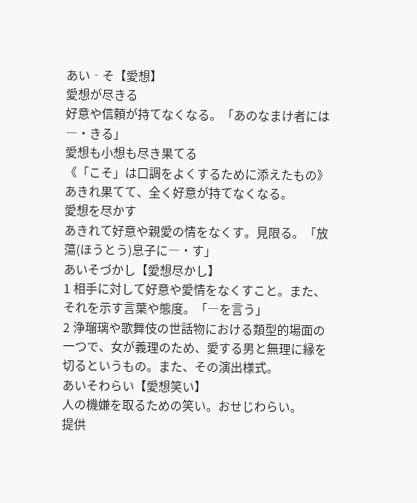あい‐そ【愛想】
愛想が尽きる
好意や信頼が持てなくなる。「あのなまけ者には―・きる」
愛想も小想も尽き果てる
《「こそ」は口調をよくするために添えたもの》あきれ果てて、全く好意が持てなくなる。
愛想を尽かす
あきれて好意や親愛の情をなくす。見限る。「放蕩(ほうとう)息子に―・す」
あいそづかし【愛想尽かし】
1 相手に対して好意や愛情をなくすこと。また、それを示す言葉や態度。「―を言う」
2 浄瑠璃や歌舞伎の世話物における類型的場面の一つで、女が義理のため、愛する男と無理に縁を切るというもの。また、その演出様式。
あいそわらい【愛想笑い】
人の機嫌を取るための笑い。おせじわらい。
提供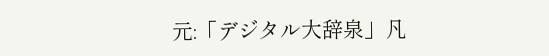元:「デジタル大辞泉」凡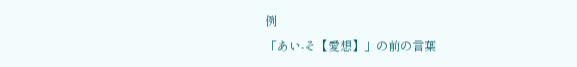例
「あい‐そ【愛想】」の前の言葉